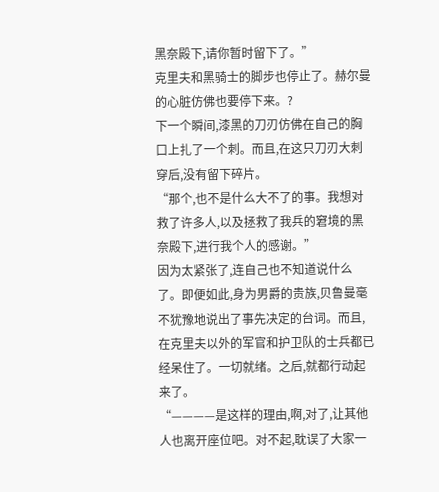黑奈殿下,请你暂时留下了。”
克里夫和黑骑士的脚步也停止了。赫尔曼的心脏仿佛也要停下来。?
下一个瞬间,漆黑的刀刃仿佛在自己的胸口上扎了一个刺。而且,在这只刀刃大刺穿后,没有留下碎片。
“那个,也不是什么大不了的事。我想对救了许多人,以及拯救了我兵的窘境的黑奈殿下,进行我个人的感谢。”
因为太紧张了,连自己也不知道说什么了。即便如此,身为男爵的贵族,贝鲁曼毫不犹豫地说出了事先决定的台词。而且,在克里夫以外的军官和护卫队的士兵都已经呆住了。一切就绪。之后,就都行动起来了。
“————是这样的理由,啊,对了,让其他人也离开座位吧。对不起,耽误了大家一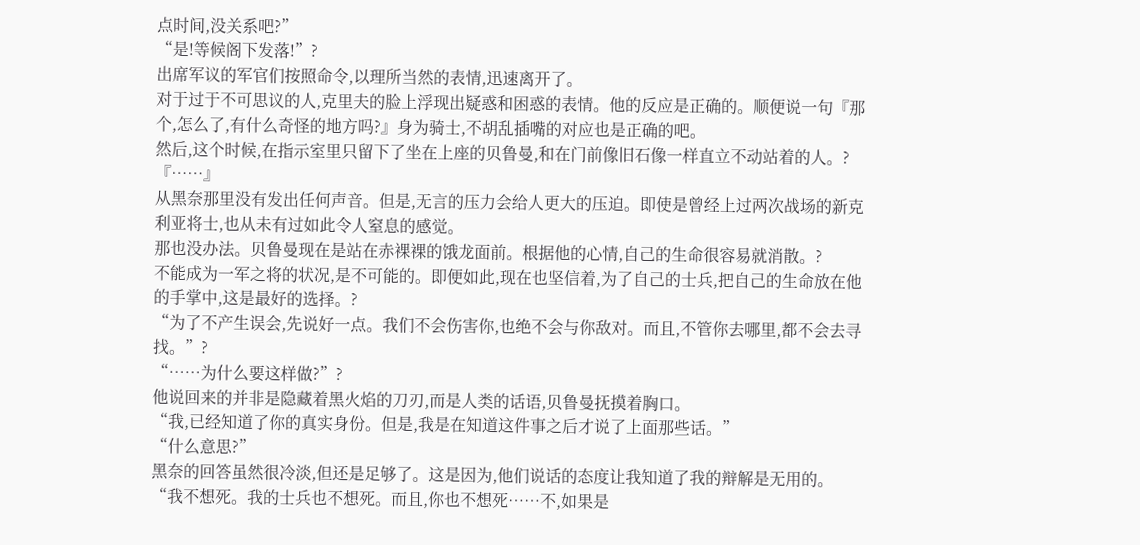点时间,没关系吧?”
“是!等候阁下发落!”?
出席军议的军官们按照命令,以理所当然的表情,迅速离开了。
对于过于不可思议的人,克里夫的脸上浮现出疑惑和困惑的表情。他的反应是正确的。顺便说一句『那个,怎么了,有什么奇怪的地方吗?』身为骑士,不胡乱插嘴的对应也是正确的吧。
然后,这个时候,在指示室里只留下了坐在上座的贝鲁曼,和在门前像旧石像一样直立不动站着的人。?
『……』
从黑奈那里没有发出任何声音。但是,无言的压力会给人更大的压迫。即使是曾经上过两次战场的新克利亚将士,也从未有过如此令人窒息的感觉。
那也没办法。贝鲁曼现在是站在赤裸裸的饿龙面前。根据他的心情,自己的生命很容易就消散。?
不能成为一军之将的状况,是不可能的。即便如此,现在也坚信着,为了自己的士兵,把自己的生命放在他的手掌中,这是最好的选择。?
“为了不产生误会,先说好一点。我们不会伤害你,也绝不会与你敌对。而且,不管你去哪里,都不会去寻找。”?
“……为什么要这样做?”?
他说回来的并非是隐藏着黑火焰的刀刃,而是人类的话语,贝鲁曼抚摸着胸口。
“我,已经知道了你的真实身份。但是,我是在知道这件事之后才说了上面那些话。”
“什么意思?”
黑奈的回答虽然很冷淡,但还是足够了。这是因为,他们说话的态度让我知道了我的辩解是无用的。
“我不想死。我的士兵也不想死。而且,你也不想死……不,如果是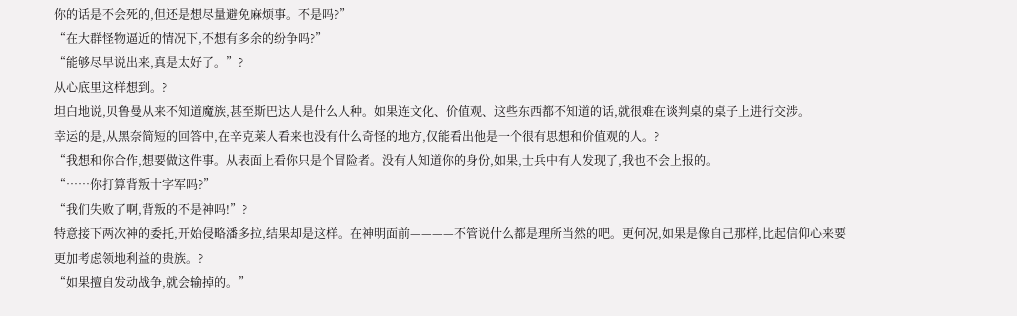你的话是不会死的,但还是想尽量避免麻烦事。不是吗?”
“在大群怪物逼近的情况下,不想有多余的纷争吗?”
“能够尽早说出来,真是太好了。”?
从心底里这样想到。?
坦白地说,贝鲁曼从来不知道魔族,甚至斯巴达人是什么人种。如果连文化、价值观、这些东西都不知道的话,就很难在谈判桌的桌子上进行交涉。
幸运的是,从黑奈简短的回答中,在辛克莱人看来也没有什么奇怪的地方,仅能看出他是一个很有思想和价值观的人。?
“我想和你合作,想要做这件事。从表面上看你只是个冒险者。没有人知道你的身份,如果,士兵中有人发现了,我也不会上报的。
“……你打算背叛十字军吗?”
“我们失败了啊,背叛的不是神吗!”?
特意接下两次神的委托,开始侵略潘多拉,结果却是这样。在神明面前————不管说什么都是理所当然的吧。更何况,如果是像自己那样,比起信仰心来要更加考虑领地利益的贵族。?
“如果擅自发动战争,就会输掉的。”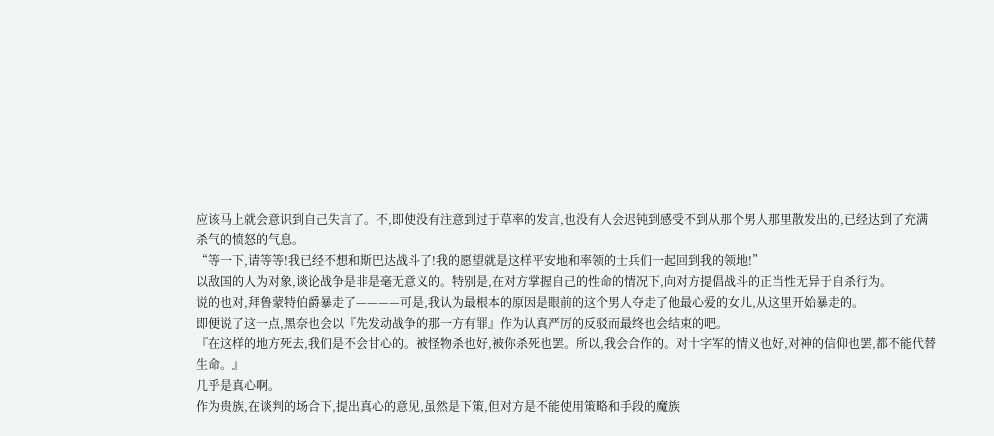应该马上就会意识到自己失言了。不,即使没有注意到过于草率的发言,也没有人会迟钝到感受不到从那个男人那里散发出的,已经达到了充满杀气的愤怒的气息。
“等一下,请等等!我已经不想和斯巴达战斗了!我的愿望就是这样平安地和率领的士兵们一起回到我的领地!”
以敌国的人为对象,谈论战争是非是毫无意义的。特别是,在对方掌握自己的性命的情况下,向对方提倡战斗的正当性无异于自杀行为。
说的也对,拜鲁蒙特伯爵暴走了————可是,我认为最根本的原因是眼前的这个男人夺走了他最心爱的女儿,从这里开始暴走的。
即便说了这一点,黑奈也会以『先发动战争的那一方有罪』作为认真严厉的反驳而最终也会结束的吧。
『在这样的地方死去,我们是不会甘心的。被怪物杀也好,被你杀死也罢。所以,我会合作的。对十字军的情义也好,对神的信仰也罢,都不能代替生命。』
几乎是真心啊。
作为贵族,在谈判的场合下,提出真心的意见,虽然是下策,但对方是不能使用策略和手段的魔族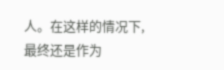人。在这样的情况下,最终还是作为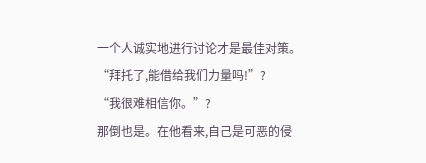一个人诚实地进行讨论才是最佳对策。
“拜托了,能借给我们力量吗!”?
“我很难相信你。”?
那倒也是。在他看来,自己是可恶的侵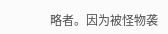略者。因为被怪物袭